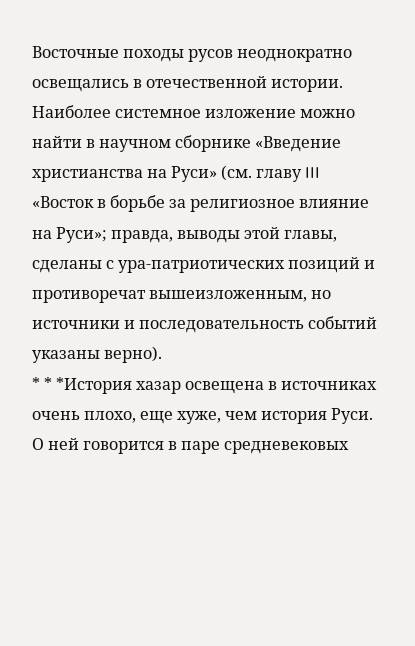Восточные походы русов неоднократно освещались в отечественной истории. Наиболее системное изложение можно найти в научном сборнике «Введение христианства на Руси» (см. главу III «Восток в борьбе за религиозное влияние на Руси»; правда, выводы этой главы, сделаны с ура-патриотических позиций и противоречат вышеизложенным, но источники и последовательность событий указаны верно).
* * *История хазар освещена в источниках очень плохо, еще хуже, чем история Руси. О ней говорится в паре средневековых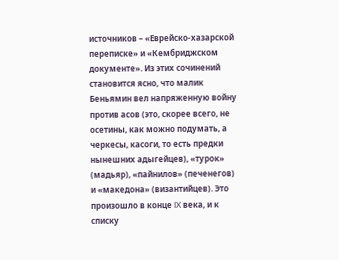источников – «Еврейско-хазарской переписке» и «Кембриджском документе». Из этих сочинений становится ясно, что малик Беньямин вел напряженную войну против асов (это, скорее всего, не осетины, как можно подумать, а черкесы, касоги, то есть предки нынешних адыгейцев), «турок» (мадьяр), «пайнилов» (печенегов) и «македона» (византийцев). Это произошло в конце IX века, и к списку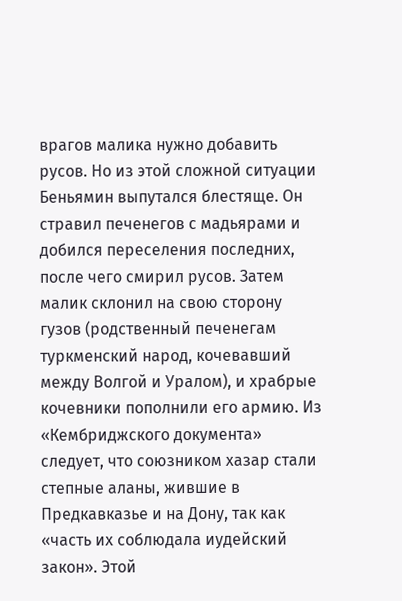врагов малика нужно добавить русов. Но из этой сложной ситуации Беньямин выпутался блестяще. Он стравил печенегов с мадьярами и добился переселения последних, после чего смирил русов. Затем малик склонил на свою сторону гузов (родственный печенегам туркменский народ, кочевавший между Волгой и Уралом), и храбрые кочевники пополнили его армию. Из «Кембриджского документа» следует, что союзником хазар стали степные аланы, жившие в Предкавказье и на Дону, так как «часть их соблюдала иудейский закон». Этой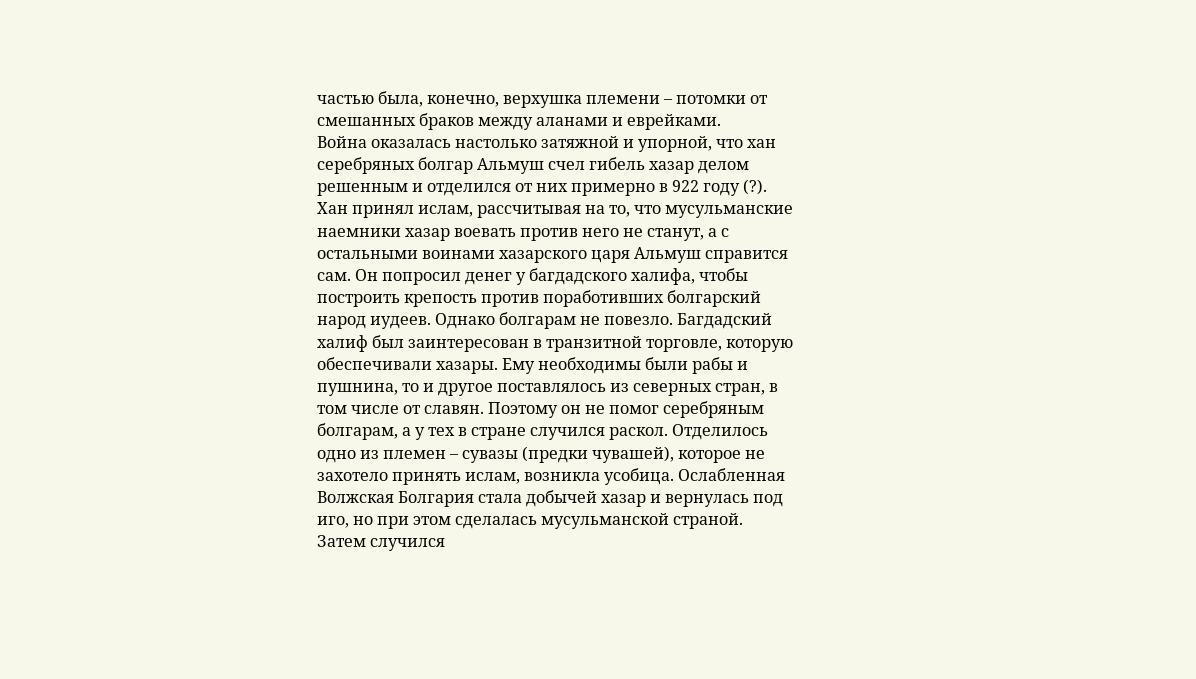частью была, конечно, верхушка племени – потомки от смешанных браков между аланами и еврейками.
Война оказалась настолько затяжной и упорной, что хан серебряных болгар Альмуш счел гибель хазар делом решенным и отделился от них примерно в 922 году (?). Хан принял ислам, рассчитывая на то, что мусульманские наемники хазар воевать против него не станут, а с остальными воинами хазарского царя Альмуш справится сам. Он попросил денег у багдадского халифа, чтобы построить крепость против поработивших болгарский народ иудеев. Однако болгарам не повезло. Багдадский халиф был заинтересован в транзитной торговле, которую обеспечивали хазары. Ему необходимы были рабы и пушнина, то и другое поставлялось из северных стран, в том числе от славян. Поэтому он не помог серебряным болгарам, а у тех в стране случился раскол. Отделилось одно из племен – сувазы (предки чувашей), которое не захотело принять ислам, возникла усобица. Ослабленная Волжская Болгария стала добычей хазар и вернулась под иго, но при этом сделалась мусульманской страной.
Затем случился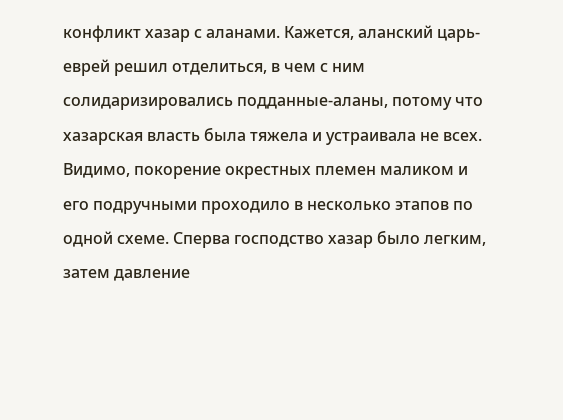конфликт хазар с аланами. Кажется, аланский царь-еврей решил отделиться, в чем с ним солидаризировались подданные-аланы, потому что хазарская власть была тяжела и устраивала не всех.
Видимо, покорение окрестных племен маликом и его подручными проходило в несколько этапов по одной схеме. Сперва господство хазар было легким, затем давление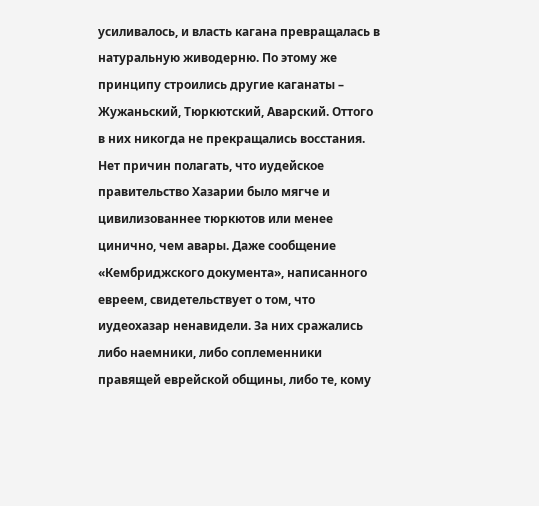усиливалось, и власть кагана превращалась в натуральную живодерню. По этому же принципу строились другие каганаты – Жужаньский, Тюркютский, Аварский. Оттого в них никогда не прекращались восстания. Нет причин полагать, что иудейское правительство Хазарии было мягче и цивилизованнее тюркютов или менее цинично, чем авары. Даже сообщение «Кембриджского документа», написанного евреем, свидетельствует о том, что иудеохазар ненавидели. За них сражались либо наемники, либо соплеменники правящей еврейской общины, либо те, кому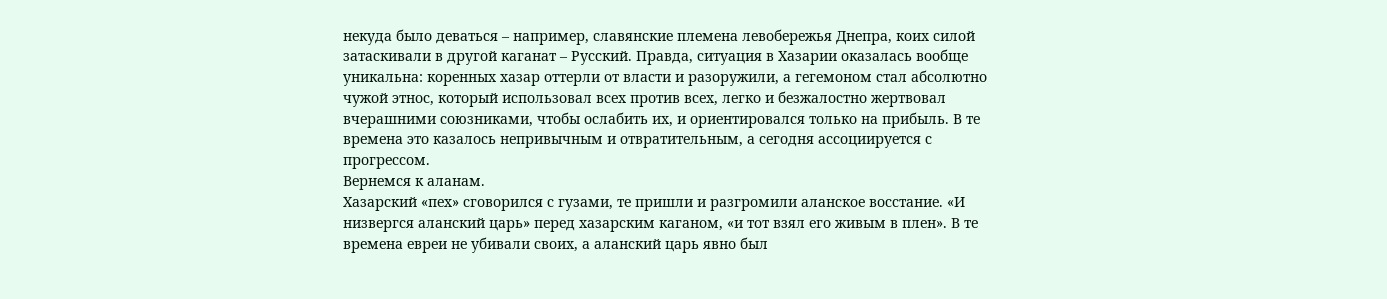некуда было деваться – например, славянские племена левобережья Днепра, коих силой затаскивали в другой каганат – Русский. Правда, ситуация в Хазарии оказалась вообще уникальна: коренных хазар оттерли от власти и разоружили, а гегемоном стал абсолютно чужой этнос, который использовал всех против всех, легко и безжалостно жертвовал вчерашними союзниками, чтобы ослабить их, и ориентировался только на прибыль. В те времена это казалось непривычным и отвратительным, а сегодня ассоциируется с прогрессом.
Вернемся к аланам.
Хазарский «пех» сговорился с гузами, те пришли и разгромили аланское восстание. «И низвергся аланский царь» перед хазарским каганом, «и тот взял его живым в плен». В те времена евреи не убивали своих, а аланский царь явно был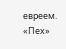евреем. «Пех»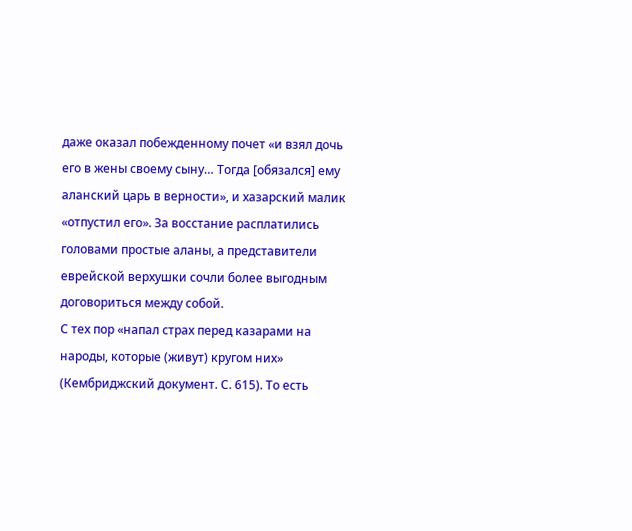даже оказал побежденному почет «и взял дочь его в жены своему сыну… Тогда [обязался] ему аланский царь в верности», и хазарский малик «отпустил его». За восстание расплатились головами простые аланы, а представители еврейской верхушки сочли более выгодным договориться между собой.
С тех пор «напал страх перед казарами на народы, которые (живут) кругом них» (Кембриджский документ. С. 615). То есть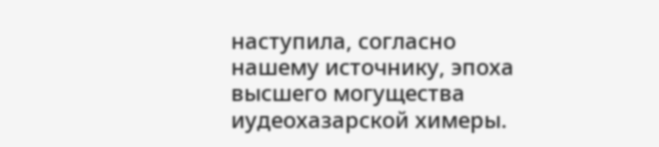наступила, согласно нашему источнику, эпоха высшего могущества иудеохазарской химеры.